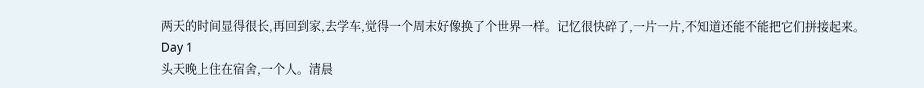两天的时间显得很长,再回到家,去学车,觉得一个周末好像换了个世界一样。记忆很快碎了,一片一片,不知道还能不能把它们拼接起来。
Day 1
头天晚上住在宿舍,一个人。清晨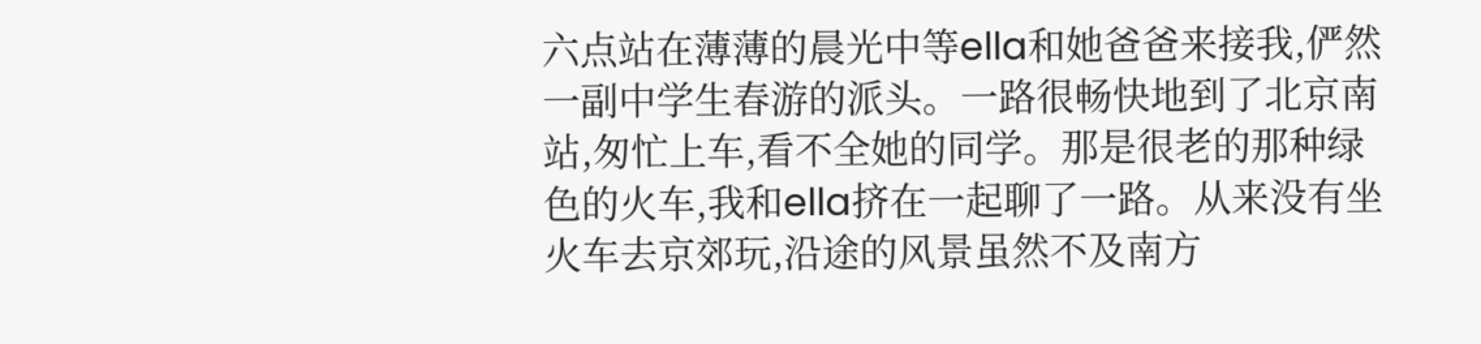六点站在薄薄的晨光中等ella和她爸爸来接我,俨然一副中学生春游的派头。一路很畅快地到了北京南站,匆忙上车,看不全她的同学。那是很老的那种绿色的火车,我和ella挤在一起聊了一路。从来没有坐火车去京郊玩,沿途的风景虽然不及南方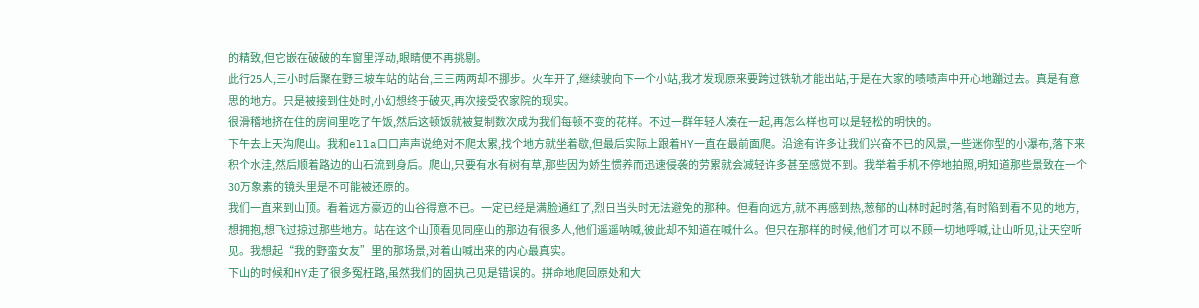的精致,但它嵌在破破的车窗里浮动,眼睛便不再挑剔。
此行25人,三小时后聚在野三坡车站的站台,三三两两却不挪步。火车开了,继续驶向下一个小站,我才发现原来要跨过铁轨才能出站,于是在大家的啧啧声中开心地蹦过去。真是有意思的地方。只是被接到住处时,小幻想终于破灭,再次接受农家院的现实。
很滑稽地挤在住的房间里吃了午饭,然后这顿饭就被复制数次成为我们每顿不变的花样。不过一群年轻人凑在一起,再怎么样也可以是轻松的明快的。
下午去上天沟爬山。我和ella口口声声说绝对不爬太累,找个地方就坐着歇,但最后实际上跟着HY一直在最前面爬。沿途有许多让我们兴奋不已的风景,一些迷你型的小瀑布,落下来积个水洼,然后顺着路边的山石流到身后。爬山,只要有水有树有草,那些因为娇生惯养而迅速侵袭的劳累就会减轻许多甚至感觉不到。我举着手机不停地拍照,明知道那些景致在一个30万象素的镜头里是不可能被还原的。
我们一直来到山顶。看着远方豪迈的山谷得意不已。一定已经是满脸通红了,烈日当头时无法避免的那种。但看向远方,就不再感到热,葱郁的山林时起时落,有时陷到看不见的地方,想拥抱,想飞过掠过那些地方。站在这个山顶看见同座山的那边有很多人,他们遥遥呐喊,彼此却不知道在喊什么。但只在那样的时候,他们才可以不顾一切地呼喊,让山听见,让天空听见。我想起“我的野蛮女友”里的那场景,对着山喊出来的内心最真实。
下山的时候和HY走了很多冤枉路,虽然我们的固执己见是错误的。拼命地爬回原处和大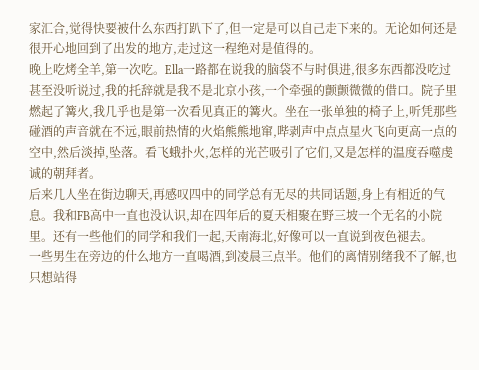家汇合,觉得快要被什么东西打趴下了,但一定是可以自己走下来的。无论如何还是很开心地回到了出发的地方,走过这一程绝对是值得的。
晚上吃烤全羊,第一次吃。Ella一路都在说我的脑袋不与时俱进,很多东西都没吃过甚至没听说过,我的托辞就是我不是北京小孩,一个牵强的颤颤微微的借口。院子里燃起了篝火,我几乎也是第一次看见真正的篝火。坐在一张单独的椅子上,听凭那些碰酒的声音就在不远,眼前热情的火焰熊熊地窜,哔剥声中点点星火飞向更高一点的空中,然后淡掉,坠落。看飞蛾扑火,怎样的光芒吸引了它们,又是怎样的温度吞噬虔诚的朝拜者。
后来几人坐在街边聊天,再感叹四中的同学总有无尽的共同话题,身上有相近的气息。我和FB高中一直也没认识,却在四年后的夏天相聚在野三坡一个无名的小院里。还有一些他们的同学和我们一起,天南海北,好像可以一直说到夜色褪去。
一些男生在旁边的什么地方一直喝酒,到凌晨三点半。他们的离情别绪我不了解,也只想站得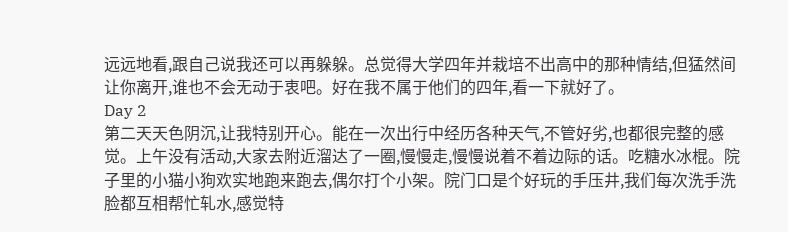远远地看,跟自己说我还可以再躲躲。总觉得大学四年并栽培不出高中的那种情结,但猛然间让你离开,谁也不会无动于衷吧。好在我不属于他们的四年,看一下就好了。
Day 2
第二天天色阴沉,让我特别开心。能在一次出行中经历各种天气,不管好劣,也都很完整的感觉。上午没有活动,大家去附近溜达了一圈,慢慢走,慢慢说着不着边际的话。吃糖水冰棍。院子里的小猫小狗欢实地跑来跑去,偶尔打个小架。院门口是个好玩的手压井,我们每次洗手洗脸都互相帮忙轧水,感觉特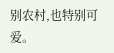别农村,也特别可爱。